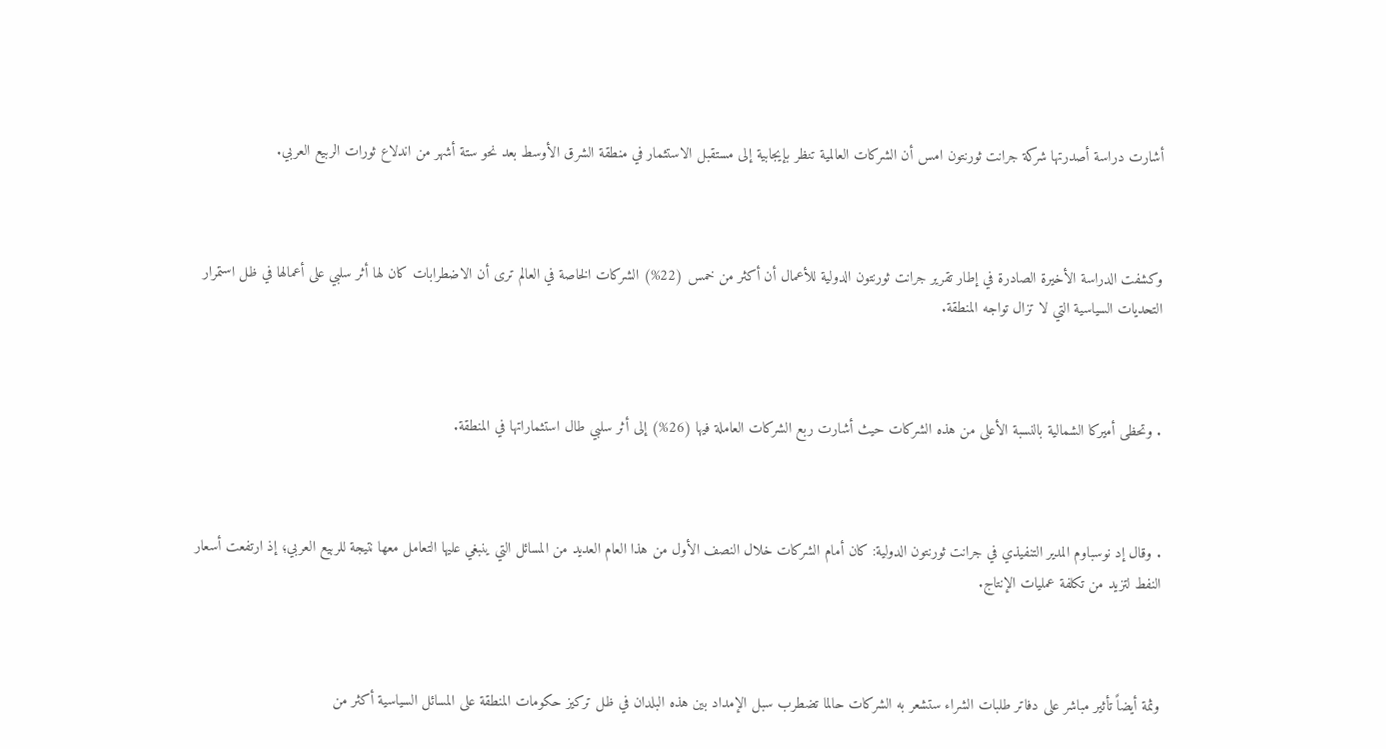أشارت دراسة أصدرتها شركة جرانت ثورنتون امس أن الشركات العالمية تنظر بإيجابية إلى مستقبل الاستثمار في منطقة الشرق الأوسط بعد نحو ستة أشهر من اندلاع ثورات الربيع العربي.



وكشفت الدراسة الأخيرة الصادرة في إطار تقرير جرانت ثورنتون الدولية للأعمال أن أكثر من خمس (22%) الشركات الخاصة في العالم ترى أن الاضطرابات كان لها أثر سلبي على أعمالها في ظل استمرار التحديات السياسية التي لا تزال تواجه المنطقة.



. وتحظى أميركا الشمالية بالنسبة الأعلى من هذه الشركات حيث أشارت ربع الشركات العاملة فيها (26%) إلى أثر سلبي طال استثماراتها في المنطقة.



. وقال إد نوسباوم المدير التنفيذي في جرانت ثورنتون الدولية: كان أمام الشركات خلال النصف الأول من هذا العام العديد من المسائل التي ينبغي عليها التعامل معها نتيجة للربيع العربي؛ إذ ارتفعت أسعار النفط لتزيد من تكلفة عمليات الإنتاج.



وثمة أيضاً تأثير مباشر على دفاتر طلبات الشراء ستشعر به الشركات حالما تضطرب سبل الإمداد بين هذه البلدان في ظل تركيز حكومات المنطقة على المسائل السياسية أكثر من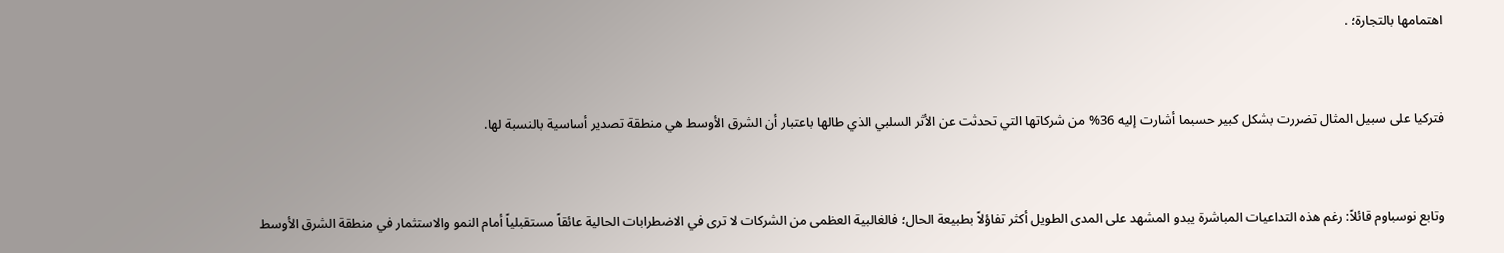اهتمامها بالتجارة؛ .



فتركيا على سبيل المثال تضررت بشكل كبير حسبما أشارت إليه 36% من شركاتها التي تحدثت عن الأثر السلبي الذي طالها باعتبار أن الشرق الأوسط هي منطقة تصدير أساسية بالنسبة لها.



وتابع نوسباوم قائلاً: رغم هذه التداعيات المباشرة يبدو المشهد على المدى الطويل أكثر تفاؤلاً بطبيعة الحال؛ فالغالبية العظمى من الشركات لا ترى في الاضطرابات الحالية عائقاً مستقبلياً أمام النمو والاستثمار في منطقة الشرق الأوسط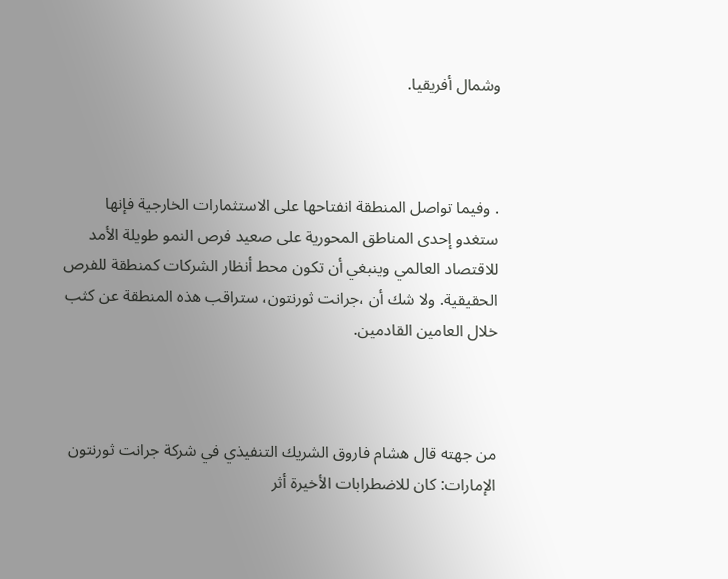وشمال أفريقيا.



. وفيما تواصل المنطقة انفتاحها على الاستثمارات الخارجية فإنها ستغدو إحدى المناطق المحورية على صعيد فرص النمو طويلة الأمد للاقتصاد العالمي وينبغي أن تكون محط أنظار الشركات كمنطقة للفرص الحقيقية. ولا شك أن ،جرانت ثورنتون، ستراقب هذه المنطقة عن كثب خلال العامين القادمين.



من جهته قال هشام فاروق الشريك التنفيذي في شركة جرانت ثورنتون الإمارات: كان للاضطرابات الأخيرة أثر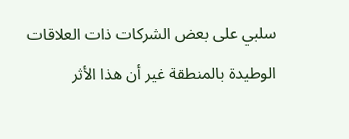سلبي على بعض الشركات ذات العلاقات الوطيدة بالمنطقة غير أن هذا الأثر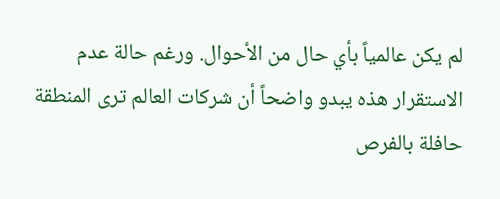لم يكن عالمياً بأي حال من الأحوال. ورغم حالة عدم الاستقرار هذه يبدو واضحاً أن شركات العالم ترى المنطقة حافلة بالفرص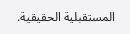المستقبلية الحقيقية.